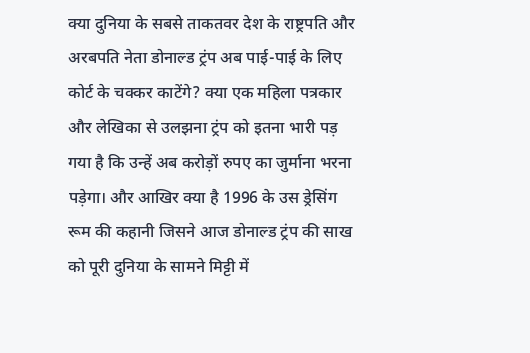क्या दुनिया के सबसे ताकतवर देश के राष्ट्रपति और अरबपति नेता डोनाल्ड ट्रंप अब पाई-पाई के लिए कोर्ट के चक्कर काटेंगे? क्या एक महिला पत्रकार और लेखिका से उलझना ट्रंप को इतना भारी पड़ गया है कि उन्हें अब करोड़ों रुपए का जुर्माना भरना पड़ेगा। और आखिर क्या है 1996 के उस ड्रेसिंग रूम की कहानी जिसने आज डोनाल्ड ट्रंप की साख को पूरी दुनिया के सामने मिट्टी में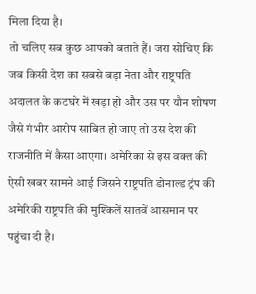मिला दिया है।
तो चलिए सब कुछ आपको बताते हैं। जरा सोचिए कि जब किसी देश का सबसे बड़ा नेता और राष्ट्रपति अदालत के कटघरे में खड़ा हो और उस पर यौन शोषण जैसे गंभीर आरोप साबित हो जाए तो उस देश की राजनीति में कैसा आएगा। अमेरिका से इस वक्त की ऐसी खबर सामने आई जिसने राष्ट्रपति डोनाल्ड ट्रंप की अमेरिकी राष्ट्रपति की मुश्किलें सातवें आसमान पर पहुंचा दी है।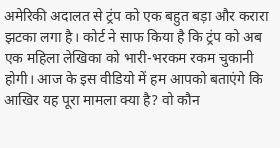अमेरिकी अदालत से ट्रंप को एक बहुत बड़ा और करारा झटका लगा है। कोर्ट ने साफ किया है कि ट्रंप को अब एक महिला लेखिका को भारी-भरकम रकम चुकानी होगी। आज के इस वीडियो में हम आपको बताएंगे कि आखिर यह पूरा मामला क्या है? वो कौन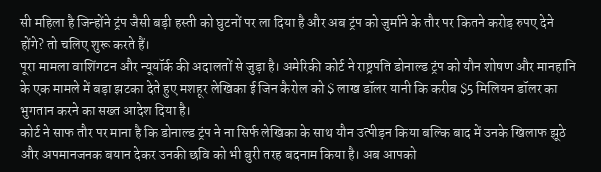सी महिला है जिन्होंने ट्रंप जैसी बड़ी हस्ती को घुटनों पर ला दिया है और अब ट्रंप को जुर्माने के तौर पर कितने करोड़ रुपए देने होंगे? तो चलिए शुरू करते हैं।
पूरा मामला वाशिंगटन और न्यूयॉर्क की अदालतों से जुड़ा है। अमेरिकी कोर्ट ने राष्ट्रपति डोनाल्ड ट्रंप को यौन शोषण और मानहानि के एक मामले में बड़ा झटका देते हुए मशहूर लेखिका ई जिन कैरोल को $ लाख डॉलर यानी कि करीब $5 मिलियन डॉलर का भुगतान करने का सख्त आदेश दिया है।
कोर्ट ने साफ तौर पर माना है कि डोनाल्ड ट्रंप ने ना सिर्फ लेखिका के साथ यौन उत्पीड़न किया बल्कि बाद में उनके खिलाफ झूठे और अपमानजनक बयान देकर उनकी छवि को भी बुरी तरह बदनाम किया है। अब आपको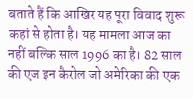बताते हैं कि आखिर यह पूरा विवाद शुरू कहां से होता है। यह मामला आज का नहीं बल्कि साल 1996 का है। 82 साल की एज इन कैरोल जो अमेरिका की एक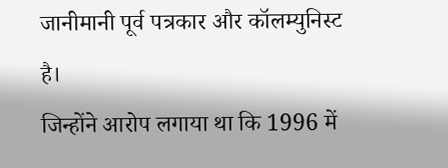जानीमानी पूर्व पत्रकार और कॉलम्युनिस्ट है।
जिन्होंने आरोप लगाया था कि 1996 में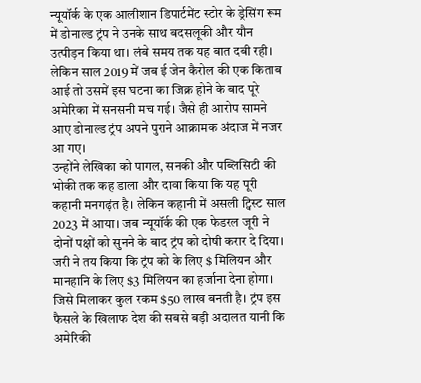न्यूयॉर्क के एक आलीशान डिपार्टमेंट स्टोर के ड्रेसिंग रूम में डोनाल्ड ट्रंप ने उनके साथ बदसलूकी और यौन उत्पीड़न किया था। लंबे समय तक यह बात दबी रही। लेकिन साल 2019 में जब ई जेन कैरोल की एक किताब आई तो उसमें इस घटना का जिक्र होने के बाद पूरे अमेरिका में सनसनी मच गई। जैसे ही आरोप सामने आए डोनाल्ड ट्रंप अपने पुराने आक्रामक अंदाज में नजर आ गए।
उन्होंने लेखिका को पागल, सनकी और पब्लिसिटी की भोकी तक कह डाला और दावा किया कि यह पूरी कहानी मनगढ़ंत है। लेकिन कहानी में असली ट्विस्ट साल 2023 में आया। जब न्यूयॉर्क की एक फेडरल जूरी ने दोनों पक्षों को सुनने के बाद ट्रंप को दोषी करार दे दिया। जरी ने तय किया कि ट्रंप को के लिए $ मिलियन और मानहानि के लिए $3 मिलियन का हर्जाना देना होगा। जिसे मिलाकर कुल रकम $50 लाख बनती है। ट्रंप इस फैसले के खिलाफ देश की सबसे बड़ी अदालत यानी कि अमेरिकी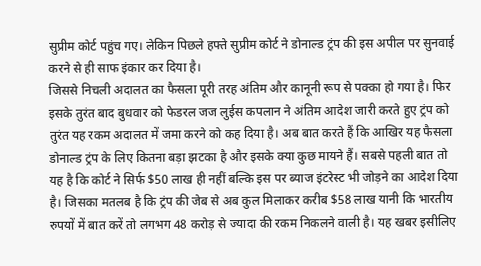सुप्रीम कोर्ट पहुंच गए। लेकिन पिछले हफ्ते सुप्रीम कोर्ट ने डोनाल्ड ट्रंप की इस अपील पर सुनवाई करने से ही साफ इंकार कर दिया है।
जिससे निचली अदालत का फैसला पूरी तरह अंतिम और कानूनी रूप से पक्का हो गया है। फिर इसके तुरंत बाद बुधवार को फेडरल जज लुईस कपलान ने अंतिम आदेश जारी करते हुए ट्रंप को तुरंत यह रकम अदालत में जमा करने को कह दिया है। अब बात करते हैं कि आखिर यह फैसला डोनाल्ड ट्रंप के लिए कितना बड़ा झटका है और इसके क्या कुछ मायने हैं। सबसे पहली बात तो यह है कि कोर्ट ने सिर्फ $50 लाख ही नहीं बल्कि इस पर ब्याज इंटरेस्ट भी जोड़ने का आदेश दिया है। जिसका मतलब है कि ट्रंप की जेब से अब कुल मिलाकर करीब $58 लाख यानी कि भारतीय रुपयों में बात करें तो लगभग 48 करोड़ से ज्यादा की रकम निकलने वाली है। यह खबर इसीलिए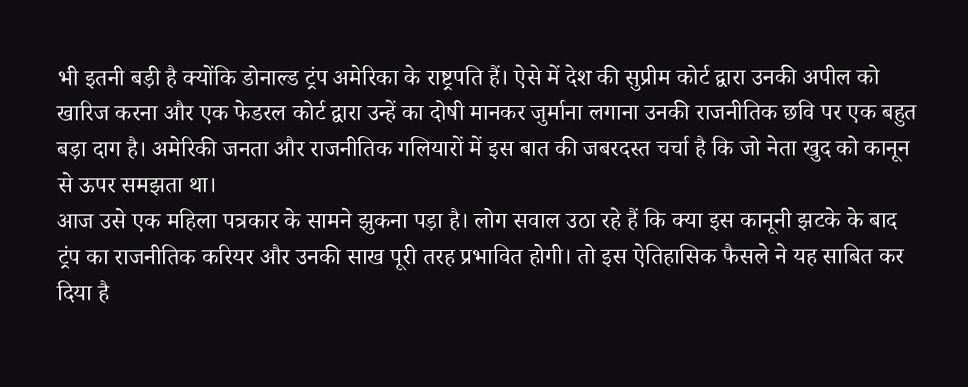भी इतनी बड़ी है क्योंकि डोनाल्ड ट्रंप अमेरिका के राष्ट्रपति हैं। ऐसे में देश की सुप्रीम कोर्ट द्वारा उनकी अपील को खारिज करना और एक फेडरल कोर्ट द्वारा उन्हें का दोषी मानकर जुर्माना लगाना उनकी राजनीतिक छवि पर एक बहुत बड़ा दाग है। अमेरिकी जनता और राजनीतिक गलियारों में इस बात की जबरदस्त चर्चा है कि जो नेता खुद को कानून से ऊपर समझता था।
आज उसे एक महिला पत्रकार के सामने झुकना पड़ा है। लोग सवाल उठा रहे हैं कि क्या इस कानूनी झटके के बाद ट्रंप का राजनीतिक करियर और उनकी साख पूरी तरह प्रभावित होगी। तो इस ऐतिहासिक फैसले ने यह साबित कर दिया है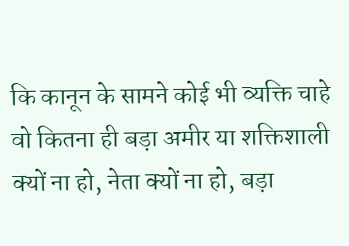कि कानून के सामने कोई भी व्यक्ति चाहे वो कितना ही बड़ा अमीर या शक्तिशाली क्यों ना हो, नेता क्यों ना हो, बड़ा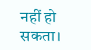नहीं हो सकता।